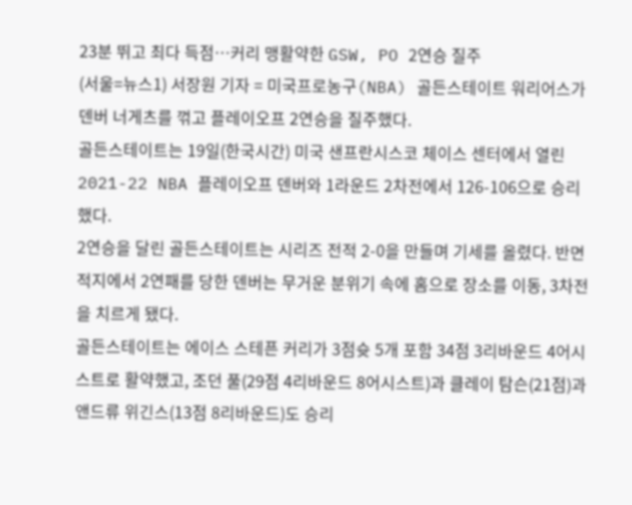23분 뛰고 최다 득점…커리 맹활약한 GSW, PO 2연승 질주
(서울=뉴스1) 서장원 기자 = 미국프로농구(NBA) 골든스테이트 워리어스가 덴버 너게츠를 꺾고 플레이오프 2연승을 질주했다.
골든스테이트는 19일(한국시간) 미국 샌프란시스코 체이스 센터에서 열린 2021-22 NBA 플레이오프 덴버와 1라운드 2차전에서 126-106으로 승리했다.
2연승을 달린 골든스테이트는 시리즈 전적 2-0을 만들며 기세를 올렸다. 반면 적지에서 2연패를 당한 덴버는 무거운 분위기 속에 홈으로 장소를 이동, 3차전을 치르게 됐다.
골든스테이트는 에이스 스테픈 커리가 3점슛 5개 포함 34점 3리바운드 4어시스트로 활약했고, 조던 풀(29점 4리바운드 8어시스트)과 클레이 탐슨(21점)과 앤드류 위긴스(13점 8리바운드)도 승리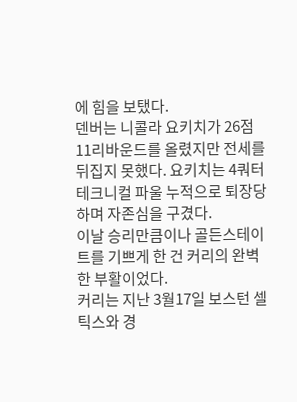에 힘을 보탰다.
덴버는 니콜라 요키치가 26점 11리바운드를 올렸지만 전세를 뒤집지 못했다. 요키치는 4쿼터 테크니컬 파울 누적으로 퇴장당하며 자존심을 구겼다.
이날 승리만큼이나 골든스테이트를 기쁘게 한 건 커리의 완벽한 부활이었다.
커리는 지난 3월17일 보스턴 셀틱스와 경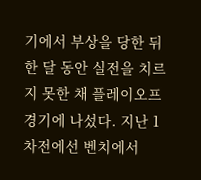기에서 부상을 당한 뒤 한 달 동안 실전을 치르지 못한 채 플레이오프 경기에 나섰다. 지난 1차전에선 벤치에서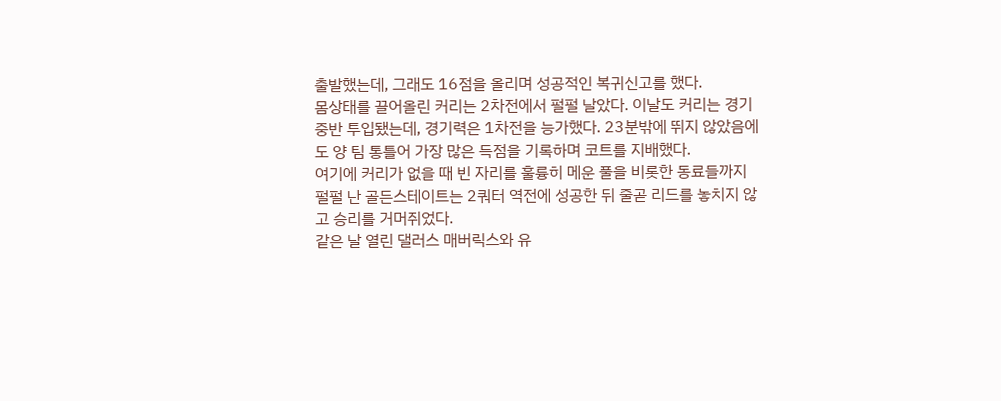출발했는데, 그래도 16점을 올리며 성공적인 복귀신고를 했다.
몸상태를 끌어올린 커리는 2차전에서 펄펄 날았다. 이날도 커리는 경기 중반 투입됐는데, 경기력은 1차전을 능가했다. 23분밖에 뛰지 않았음에도 양 팀 통틀어 가장 많은 득점을 기록하며 코트를 지배했다.
여기에 커리가 없을 때 빈 자리를 훌륭히 메운 풀을 비롯한 동료들까지 펄펄 난 골든스테이트는 2쿼터 역전에 성공한 뒤 줄곧 리드를 놓치지 않고 승리를 거머쥐었다.
같은 날 열린 댈러스 매버릭스와 유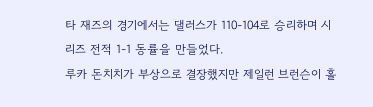타 재즈의 경기에서는 댈러스가 110-104로 승리하며 시리즈 전적 1-1 동률을 만들었다.
루카 돈치치가 부상으로 결장했지만 제일런 브런슨이 홀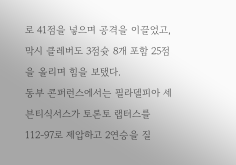로 41점을 넣으며 공격을 이끌었고, 막시 클레버도 3점슛 8개 포함 25점을 올리며 힘을 보탰다.
동부 콘퍼런스에서는 필라델피아 세븐티식서스가 토론토 랩터스를 112-97로 제압하고 2연승을 질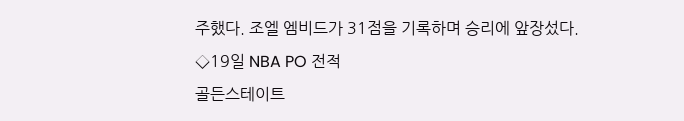주했다. 조엘 엠비드가 31점을 기록하며 승리에 앞장섰다.
◇19일 NBA PO 전적
골든스테이트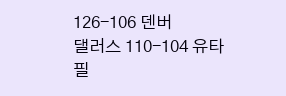126-106 덴버
댈러스 110-104 유타
필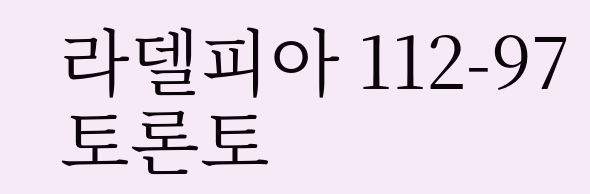라델피아 112-97 토론토